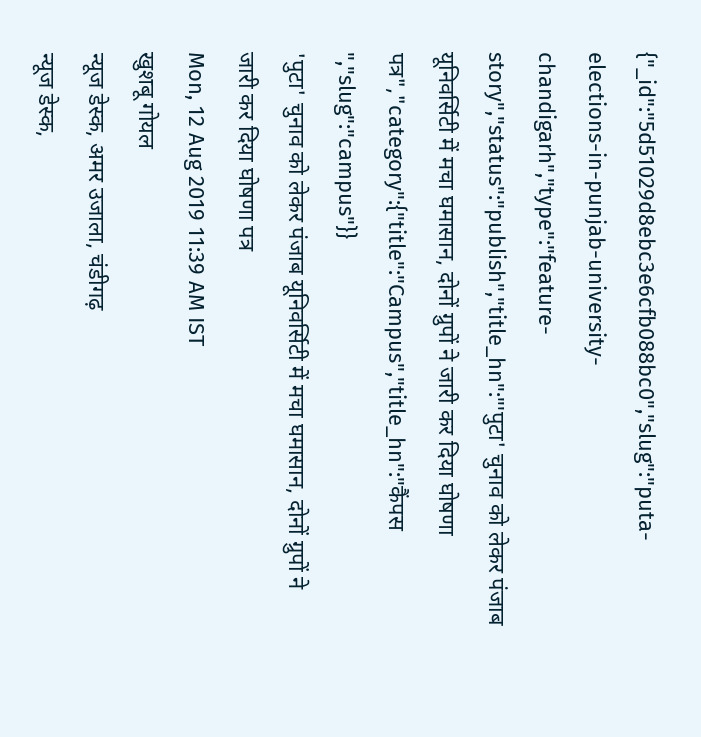{"_id":"5d51029d8ebc3e6cfb088bc0","slug":"puta-elections-in-punjab-university-chandigarh","type":"feature-story","status":"publish","title_hn":"'पुटा' चुनाव को लेकर पंजाब यूनिवर्सिटी में मचा घमासान, दोनों ग्रुपों ने जारी कर दिया घोषणा पत्र","category":{"title":"Campus","title_hn":"कैंपस ","slug":"campus"}}
'पुटा' चुनाव को लेकर पंजाब यूनिवर्सिटी में मचा घमासान, दोनों ग्रुपों ने जारी कर दिया घोषणा पत्र
Mon, 12 Aug 2019 11:39 AM IST
खुशबू गोयल
न्यूज डेस्क, अमर उजाला, चंडीगढ़
न्यूज डेस्क,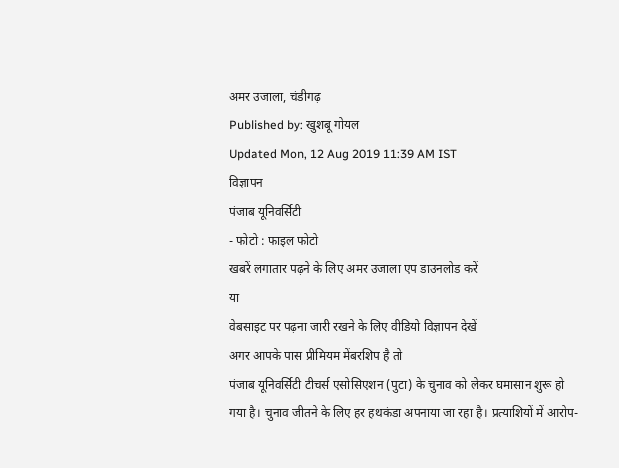अमर उजाला, चंडीगढ़
Published by: खुशबू गोयल
Updated Mon, 12 Aug 2019 11:39 AM IST
विज्ञापन
पंजाब यूनिवर्सिटी
- फोटो : फाइल फोटो
खबरें लगातार पढ़ने के लिए अमर उजाला एप डाउनलोड करें
या
वेबसाइट पर पढ़ना जारी रखने के लिए वीडियो विज्ञापन देखें
अगर आपके पास प्रीमियम मेंबरशिप है तो
पंजाब यूनिवर्सिटी टीचर्स एसोसिएशन (पुटा) के चुनाव को लेकर घमासान शुरू हो गया है। चुनाव जीतने के लिए हर हथकंडा अपनाया जा रहा है। प्रत्याशियों में आरोप-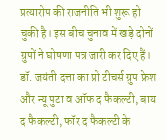प्रत्यारोप की राजनीति भी शुरू हो चुकी है। इस बीच चुनाव में खड़े दोनों ग्रुपों ने घोषणा पत्र जारी कर दिए हैं। डॉ. जयंती दत्ता का प्रो टीचर्स ग्रुप फ्रेश और न्यू पुटा व ऑफ द फैकल्टी, बाय द फैकल्टी, फॉर द फैकल्टी के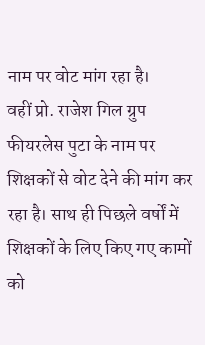नाम पर वोट मांग रहा है।
वहीं प्रो. राजेश गिल ग्रुप फीयरलेस पुटा के नाम पर शिक्षकों से वोट देने की मांग कर रहा है। साथ ही पिछले वर्षों में शिक्षकों के लिए किए गए कामों को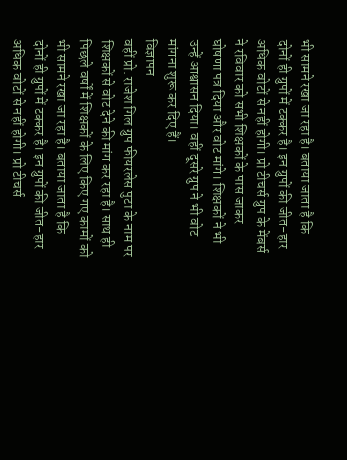भी सामने रखा जा रहा है। बताया जाता है कि दोनों ही ग्रुपों में टक्कर है। इन ग्रुपों की जीत-हार अधिक वोटों से नहीं होगी। प्रो टीचर्स ग्रुप के मेंबर्स ने रविवार को सभी शिक्षकों के पास जाकर घोषणा पत्र दिया और वोट मांगे। शिक्षकों ने भी उन्हें आश्वासन दिया। वहीं दूसरे ग्रुप ने भी वोट मांगना शुरू कर दिए हैं।
विज्ञापन
वहीं प्रो. राजेश गिल ग्रुप फीयरलेस पुटा के नाम पर शिक्षकों से वोट देने की मांग कर रहा है। साथ ही पिछले वर्षों में शिक्षकों के लिए किए गए कामों को भी सामने रखा जा रहा है। बताया जाता है कि दोनों ही ग्रुपों में टक्कर है। इन ग्रुपों की जीत-हार अधिक वोटों से नहीं होगी। प्रो टीचर्स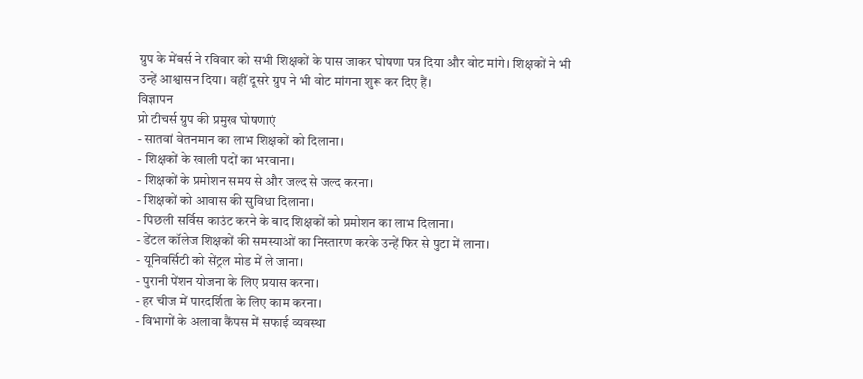ग्रुप के मेंबर्स ने रविवार को सभी शिक्षकों के पास जाकर घोषणा पत्र दिया और वोट मांगे। शिक्षकों ने भी उन्हें आश्वासन दिया। वहीं दूसरे ग्रुप ने भी वोट मांगना शुरू कर दिए हैं।
विज्ञापन
प्रो टीचर्स ग्रुप की प्रमुख घोषणाएं
- सातवां वेतनमान का लाभ शिक्षकों को दिलाना।
- शिक्षकों के खाली पदों का भरवाना।
- शिक्षकों के प्रमोशन समय से और जल्द से जल्द करना।
- शिक्षकों को आवास की सुविधा दिलाना।
- पिछली सर्विस काउंट करने के बाद शिक्षकों को प्रमोशन का लाभ दिलाना।
- डेंटल कॉलेज शिक्षकों की समस्याओं का निस्तारण करके उन्हें फिर से पुटा में लाना।
- यूनिवर्सिटी को सेंट्रल मोड में ले जाना।
- पुरानी पेंशन योजना के लिए प्रयास करना।
- हर चीज में पारदर्शिता के लिए काम करना।
- विभागों के अलावा कैंपस में सफाई व्यवस्था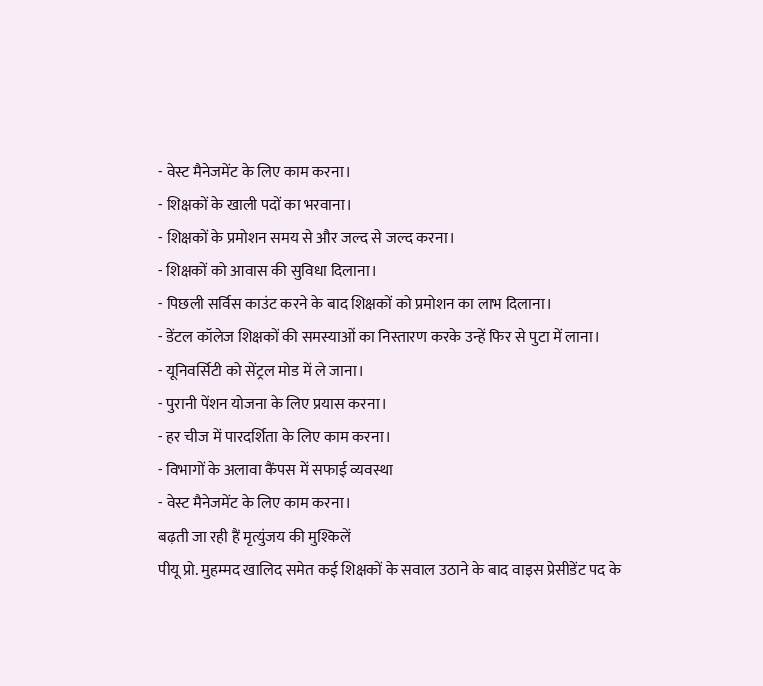- वेस्ट मैनेजमेंट के लिए काम करना।
- शिक्षकों के खाली पदों का भरवाना।
- शिक्षकों के प्रमोशन समय से और जल्द से जल्द करना।
- शिक्षकों को आवास की सुविधा दिलाना।
- पिछली सर्विस काउंट करने के बाद शिक्षकों को प्रमोशन का लाभ दिलाना।
- डेंटल कॉलेज शिक्षकों की समस्याओं का निस्तारण करके उन्हें फिर से पुटा में लाना।
- यूनिवर्सिटी को सेंट्रल मोड में ले जाना।
- पुरानी पेंशन योजना के लिए प्रयास करना।
- हर चीज में पारदर्शिता के लिए काम करना।
- विभागों के अलावा कैंपस में सफाई व्यवस्था
- वेस्ट मैनेजमेंट के लिए काम करना।
बढ़ती जा रही हैं मृत्युंजय की मुश्किलें
पीयू प्रो. मुहम्मद खालिद समेत कई शिक्षकों के सवाल उठाने के बाद वाइस प्रेसीडेंट पद के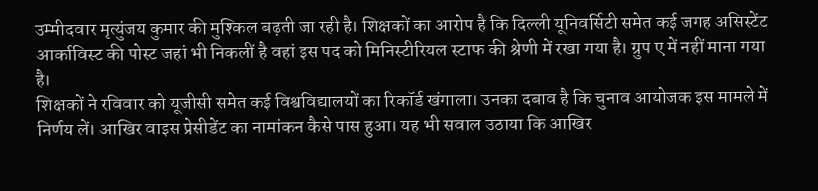उम्मीदवार मृत्युंजय कुमार की मुश्किल बढ़ती जा रही है। शिक्षकों का आरोप है कि दिल्ली यूनिवर्सिटी समेत कई जगह असिस्टेंट आर्काविस्ट की पोस्ट जहां भी निकलीं है वहां इस पद को मिनिस्टीरियल स्टाफ की श्रेणी में रखा गया है। ग्रुप ए में नहीं माना गया है।
शिक्षकों ने रविवार को यूजीसी समेत कई विश्वविद्यालयों का रिकॉर्ड खंगाला। उनका दबाव है कि चुनाव आयोजक इस मामले में निर्णय लें। आखिर वाइस प्रेसीडेंट का नामांकन कैसे पास हुआ। यह भी सवाल उठाया कि आखिर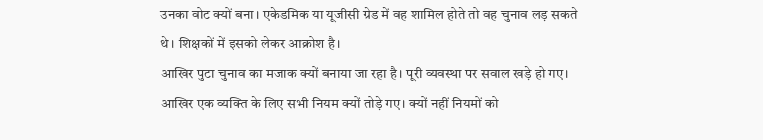उनका वोट क्यों बना। एकेडमिक या यूजीसी ग्रेड में वह शामिल होते तो वह चुनाव लड़ सकते थे। शिक्षकों में इसको लेकर आक्रोश है।
आखिर पुटा चुनाव का मजाक क्यों बनाया जा रहा है। पूरी व्यवस्था पर सवाल खड़े हो गए। आखिर एक व्यक्ति के लिए सभी नियम क्यों तोड़े गए। क्यों नहीं नियमों को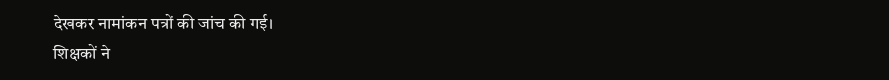देखकर नामांकन पत्रों की जांच की गई।
शिक्षकों ने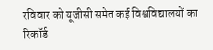रविवार को यूजीसी समेत कई विश्वविद्यालयों का रिकॉर्ड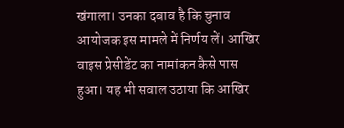खंगाला। उनका दबाव है कि चुनाव आयोजक इस मामले में निर्णय लें। आखिर वाइस प्रेसीडेंट का नामांकन कैसे पास हुआ। यह भी सवाल उठाया कि आखिर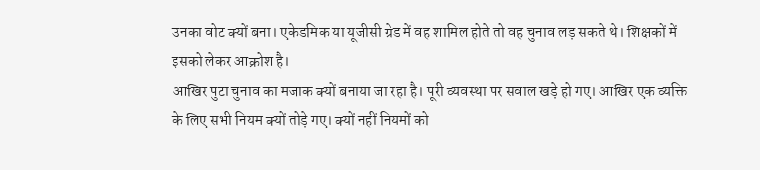उनका वोट क्यों बना। एकेडमिक या यूजीसी ग्रेड में वह शामिल होते तो वह चुनाव लड़ सकते थे। शिक्षकों में इसको लेकर आक्रोश है।
आखिर पुटा चुनाव का मजाक क्यों बनाया जा रहा है। पूरी व्यवस्था पर सवाल खड़े हो गए। आखिर एक व्यक्ति के लिए सभी नियम क्यों तोड़े गए। क्यों नहीं नियमों को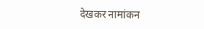देखकर नामांकन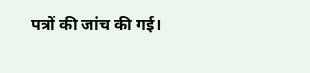पत्रों की जांच की गई।